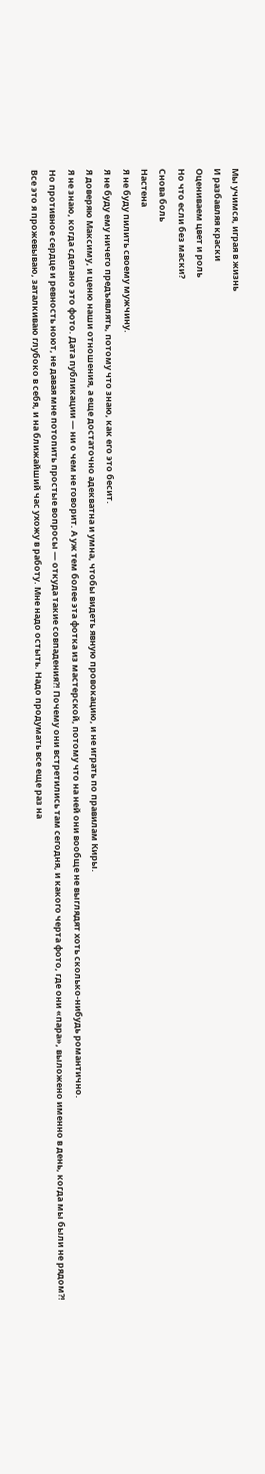Мы учимся, играя в жизнь
И разбавляя краски
Оцениваем цвет и роль
Но что если без маски?
Снова боль
Настена
Я не буду пилить своему мужчину.
Я не буду ему ничего предъявлять, потому что знаю, как его это бесит.
Я доверяю Максиму, и ценю наши отношения, а еще достаточно адекватна и умна, чтобы видеть явную провокацию, и не играть по правилам Киры.
Я не знаю, когда сделано это фото. Дата публикации — ни о чем не говорит. А уж тем более эта фотка из мастерской, потому что на ней они вообще не выглядят хоть сколько-нибудь романтично.
Но противное сердце и ревность ноют, не давая мне потопить простые вопросы — откуда такие совпадения?! Почему они встретились там сегодня, и какого черта фото, где они «пара», выложено именно в день, когда мы были не рядом?!
Все это я прожевываю, заталкиваю глубоко в себя, и на ближайший час ухожу в работу. Мне надо остыть. Надо продумать все еще раз на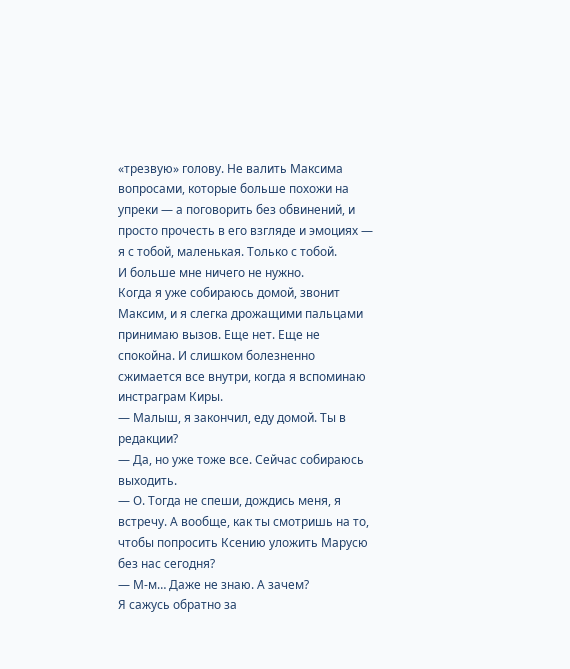«трезвую» голову. Не валить Максима вопросами, которые больше похожи на упреки — а поговорить без обвинений, и просто прочесть в его взгляде и эмоциях — я с тобой, маленькая. Только с тобой.
И больше мне ничего не нужно.
Когда я уже собираюсь домой, звонит Максим, и я слегка дрожащими пальцами принимаю вызов. Еще нет. Еще не спокойна. И слишком болезненно сжимается все внутри, когда я вспоминаю инстраграм Киры.
— Малыш, я закончил, еду домой. Ты в редакции?
— Да, но уже тоже все. Сейчас собираюсь выходить.
— О. Тогда не спеши, дождись меня, я встречу. А вообще, как ты смотришь на то, чтобы попросить Ксению уложить Марусю без нас сегодня?
— М-м… Даже не знаю. А зачем?
Я сажусь обратно за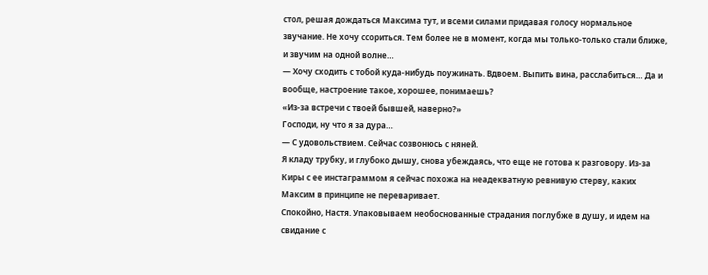стол, решая дождаться Максима тут, и всеми силами придавая голосу нормальное звучание. Не хочу ссориться. Тем более не в момент, когда мы только-только стали ближе, и звучим на одной волне…
— Хочу сходить с тобой куда-нибудь поужинать. Вдвоем. Выпить вина, расслабиться… Да и вообще, настроение такое, хорошее, понимаешь?
«Из-за встречи с твоей бывшей, наверно?»
Господи, ну что я за дура…
— С удовольствием. Сейчас созвонюсь с няней.
Я кладу трубку, и глубоко дышу, снова убеждаясь, что еще не готова к разговору. Из-за Киры с ее инстаграммом я сейчас похожа на неадекватную ревнивую стерву, каких Максим в принципе не переваривает.
Спокойно, Настя. Упаковываем необоснованные страдания поглубже в душу, и идем на свидание с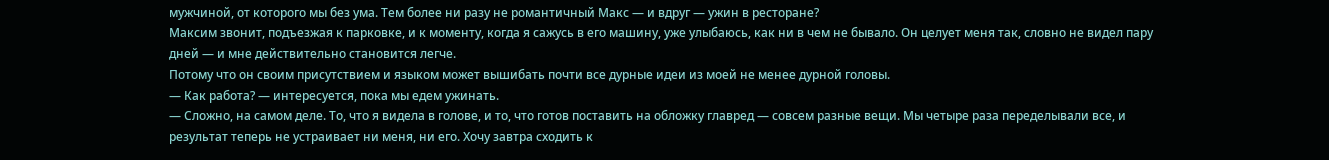мужчиной, от которого мы без ума. Тем более ни разу не романтичный Макс — и вдруг — ужин в ресторане?
Максим звонит, подъезжая к парковке, и к моменту, когда я сажусь в его машину, уже улыбаюсь, как ни в чем не бывало. Он целует меня так, словно не видел пару дней — и мне действительно становится легче.
Потому что он своим присутствием и языком может вышибать почти все дурные идеи из моей не менее дурной головы.
— Как работа? — интересуется, пока мы едем ужинать.
— Сложно, на самом деле. То, что я видела в голове, и то, что готов поставить на обложку главред — совсем разные вещи. Мы четыре раза переделывали все, и результат теперь не устраивает ни меня, ни его. Хочу завтра сходить к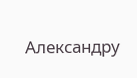Александру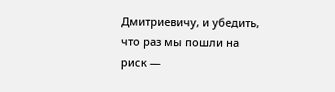Дмитриевичу, и убедить, что раз мы пошли на риск —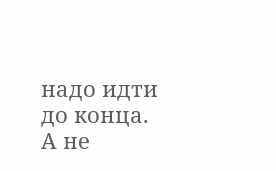надо идти до конца. А не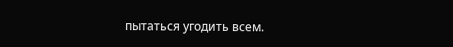пытаться угодить всем.